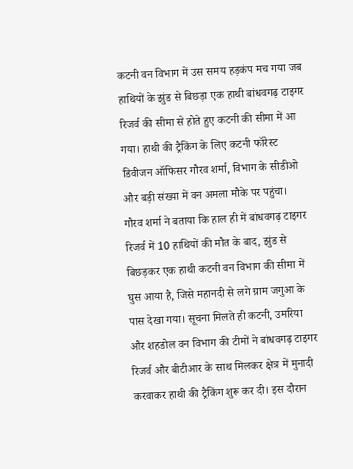कटनी वन विभाग में उस समय हड़कंप मच गया जब हाथियों के झुंड से बिछड़ा एक हाथी बांधवगढ़ टाइगर रिजर्व की सीमा से होते हुए कटनी की सीमा में आ गया। हाथी की ट्रैकिंग के लिए कटनी फॉरेस्ट डिवीजन ऑफिसर गौरव शर्मा, विभाग के सीडीओ और बड़ी संख्या में वन अमला मौके पर पहुंचा।
गौरव शर्मा ने बताया कि हाल ही में बांधवगढ़ टाइगर रिजर्व में 10 हाथियों की मौत के बाद, झुंड से बिछड़कर एक हाथी कटनी वन विभाग की सीमा में घुस आया है, जिसे महानदी से लगे ग्राम जगुआ के पास देखा गया। सूचना मिलते ही कटनी, उमरिया और शहडोल वन विभाग की टीमों ने बांधवगढ़ टाइगर रिजर्व और बीटीआर के साथ मिलकर क्षेत्र में मुनादी करवाकर हाथी की ट्रैकिंग शुरू कर दी। इस दौरान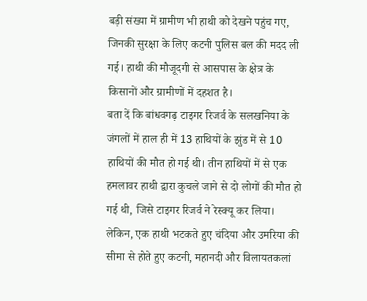बड़ी संख्या में ग्रामीण भी हाथी को देखने पहुंच गए, जिनकी सुरक्षा के लिए कटनी पुलिस बल की मदद ली गई। हाथी की मौजूदगी से आसपास के क्षेत्र के किसानों और ग्रामीणों में दहशत है।
बता दें कि बांधवगढ़ टाइगर रिजर्व के सलखनिया के जंगलों में हाल ही में 13 हाथियों के झुंड में से 10 हाथियों की मौत हो गई थी। तीन हाथियों में से एक हमलावर हाथी द्वारा कुचले जाने से दो लोगों की मौत हो गई थी, जिसे टाइगर रिजर्व ने रेस्क्यू कर लिया। लेकिन, एक हाथी भटकते हुए चंदिया और उमरिया की सीमा से होते हुए कटनी, महानदी और विलायतकलां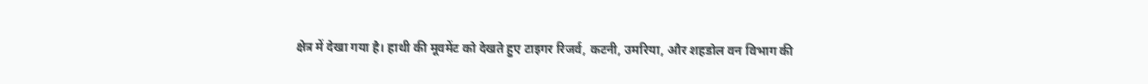क्षेत्र में देखा गया है। हाथी की मूवमेंट को देखते हुए टाइगर रिजर्व, कटनी, उमरिया, और शहडोल वन विभाग की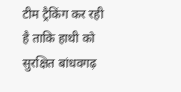टीम ट्रैकिंग कर रही है ताकि हाथी को सुरक्षित बांधवगढ़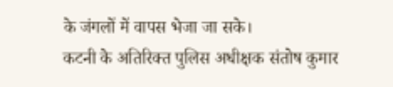के जंगलों में वापस भेजा जा सके।
कटनी के अतिरिक्त पुलिस अधीक्षक संतोष कुमार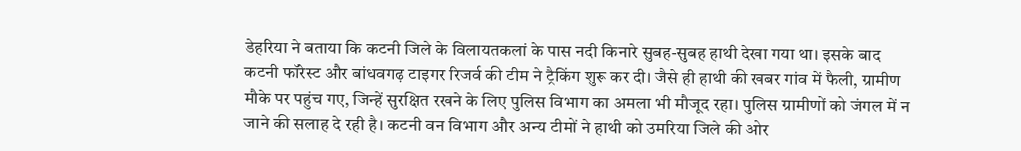डेहरिया ने बताया कि कटनी जिले के विलायतकलां के पास नदी किनारे सुबह-सुबह हाथी देखा गया था। इसके बाद कटनी फॉरेस्ट और बांधवगढ़ टाइगर रिजर्व की टीम ने ट्रैकिंग शुरू कर दी। जैसे ही हाथी की खबर गांव में फैली, ग्रामीण मौके पर पहुंच गए, जिन्हें सुरक्षित रखने के लिए पुलिस विभाग का अमला भी मौजूद रहा। पुलिस ग्रामीणों को जंगल में न जाने की सलाह दे रही है। कटनी वन विभाग और अन्य टीमों ने हाथी को उमरिया जिले की ओर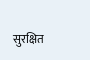सुरक्षित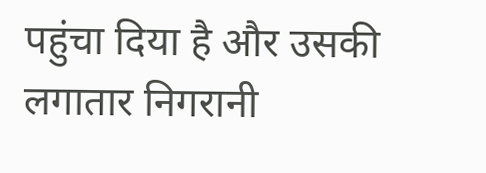पहुंचा दिया है और उसकी लगातार निगरानी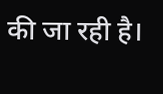की जा रही है।